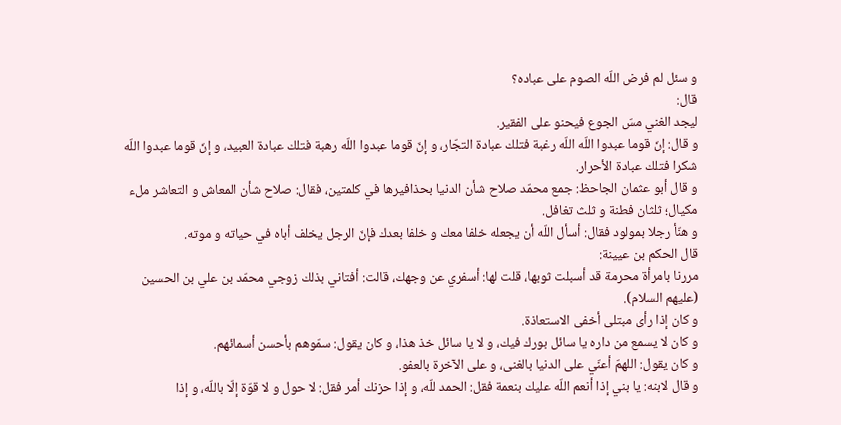و سئل لم فرض اللّه الصوم على عباده؟
قال:
ليجد الغني مسّ الجوع فيحنو على الفقير.
و قال: إنّ قوما عبدوا اللّه اللّه رغبة فتلك عبادة التجّار، و إنّ قوما عبدوا اللّه رهبة فتلك عبادة العبيد، و إنّ قوما عبدوا اللّه شكرا فتلك عبادة الأحرار.
و قال أبو عثمان الجاحظ: جمع محمّد صلاح شأن الدنيا بحذافيرها في كلمتين، فقال: صلاح شأن المعاش و التعاشر ملء مكيال؛ ثلثان فطنة و ثلث تغافل.
و هنّأ رجلا بمولود فقال: أسأل اللّه أن يجعله خلفا معك و خلفا بعدك فإنّ الرجل يخلف أباه في حياته و موته.
قال الحكم بن عيينة:
مررنا بامرأة محرمة قد أسبلت ثوبها، قلت لها: أسفري عن وجهك، قالت: أفتاني بذلك زوجي محمّد بن علي بن الحسين (عليهم السلام).
و كان إذا رأى مبتلى أخفى الاستعاذة.
و كان لا يسمع من داره يا سائل بورك فيك، و لا يا سائل خذ هذا، و كان يقول: سمّوهم بأحسن أسمائهم.
و كان يقول: اللهمّ أعنّي على الدنيا بالغنى، و على الآخرة بالعفو.
و قال لابنه: يا بني إذا أنعم اللّه عليك بنعمة فقل: الحمد للّه، و إذا حزنك أمر فقل: لا حول و لا قوّة إلّا باللّه، و إذا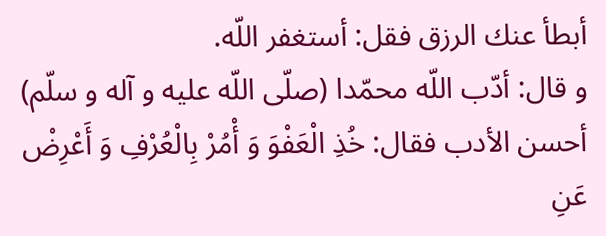أبطأ عنك الرزق فقل: أستغفر اللّه.
و قال: أدّب اللّه محمّدا (صلّى اللّه عليه و آله و سلّم) أحسن الأدب فقال: خُذِ الْعَفْوَ وَ أْمُرْ بِالْعُرْفِ وَ أَعْرِضْ عَنِ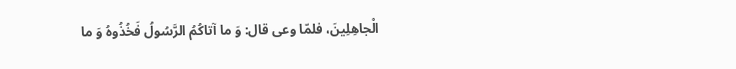الْجاهِلِينَ، فلمّا وعى قال: وَ ما آتاكُمُ الرَّسُولُ فَخُذُوهُ وَ ما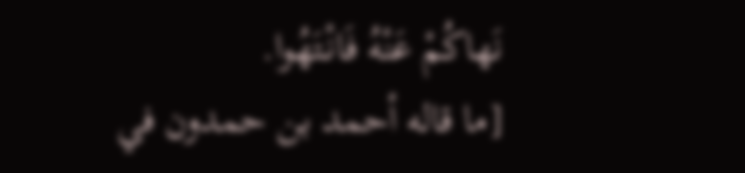نَهاكُمْ عَنْهُ فَانْتَهُوا.
[ما قاله أحمد بن حمدون في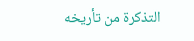التذكرة من تأريخه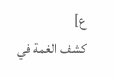ع]
كشف الغمة في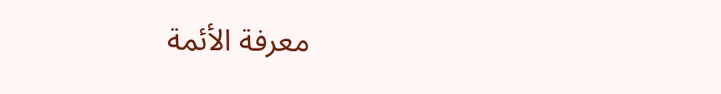معرفة الأئمة